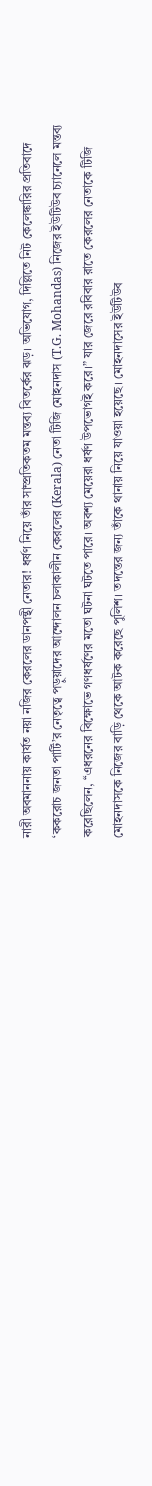নারী অবমাননায় কার্যত নয়া নজির কেরলের ডানপন্থী নেতার! ধর্ষণ নিয়ে তাঁর সাম্প্রতিকতম মন্তব্য বিতর্কের ঝড়। অভিযোগ, দিল্লিতে নিট কেলেঙ্কারির প্রতিবাদে ‘ককরোচ জনতা পার্টি’র নেতৃত্বে পড়ুয়াদের আন্দোলন চলাকালীন কেরলের (Kerala) নেতা টিজি মোহনদাস (T.G. Mohandas) নিজের ইউটিউব চ্যানেলে মন্তব্য করেছিলেন, ‘‘এধরনের বিক্ষোভে গণধর্ষণের মতো ঘটনা ঘটতে পারে। অবশ্য মেয়েরা ধর্ষণ উপভোগই করে।” যার জেরে রবিবার রাতে কেরলের নেতাকে টিজি মোহনদাসকে নিজের বাড়ি থেকে আটক করেছে পুলিশ। তদন্তের জন্য তাঁকে থানায় নিয়ে যাওয়া হয়েছে। মোহনদাসের ইউটিউব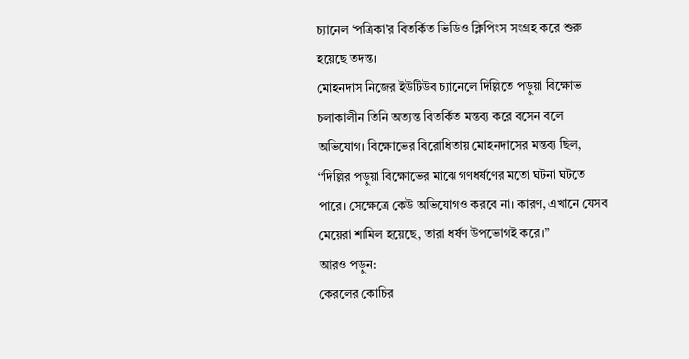চ্যানেল ‘পত্রিকা’র বিতর্কিত ভিডিও ক্লিপিংস সংগ্রহ করে শুরু হয়েছে তদন্ত।
মোহনদাস নিজের ইউটিউব চ্যানেলে দিল্লিতে পড়ুয়া বিক্ষোভ চলাকালীন তিনি অত্যন্ত বিতর্কিত মন্তব্য করে বসেন বলে অভিযোগ। বিক্ষোভের বিরোধিতায় মোহনদাসের মন্তব্য ছিল, ‘‘দিল্লির পড়ুয়া বিক্ষোভের মাঝে গণধর্ষণের মতো ঘটনা ঘটতে পারে। সেক্ষেত্রে কেউ অভিযোগও করবে না। কারণ, এখানে যেসব মেয়েরা শামিল হয়েছে, তারা ধর্ষণ উপভোগই করে।”
আরও পড়ুন:
কেরলের কোচির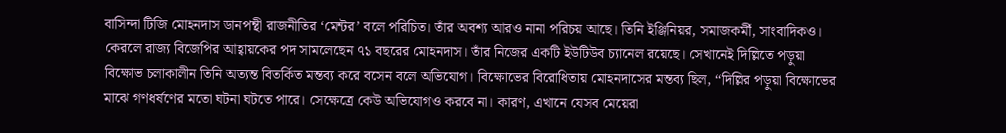বাসিন্দা টিজি মোহনদাস ডানপন্থী রাজনীতির ‘মেন্টর’ বলে পরিচিত। তাঁর অবশ্য আরও নানা পরিচয় আছে। তিনি ইঞ্জিনিয়র, সমাজকর্মী, সাংবাদিকও। কেরলে রাজ্য বিজেপির আহ্বায়কের পদ সামলেছেন ৭১ বছরের মোহনদাস। তাঁর নিজের একটি ইউটিউব চ্যানেল রয়েছে। সেখানেই দিল্লিতে পড়ুয়া বিক্ষোভ চলাকালীন তিনি অত্যন্ত বিতর্কিত মন্তব্য করে বসেন বলে অভিযোগ। বিক্ষোভের বিরোধিতায় মোহনদাসের মন্তব্য ছিল, ‘‘দিল্লির পড়ুয়া বিক্ষোভের মাঝে গণধর্ষণের মতো ঘটনা ঘটতে পারে। সেক্ষেত্রে কেউ অভিযোগও করবে না। কারণ, এখানে যেসব মেয়েরা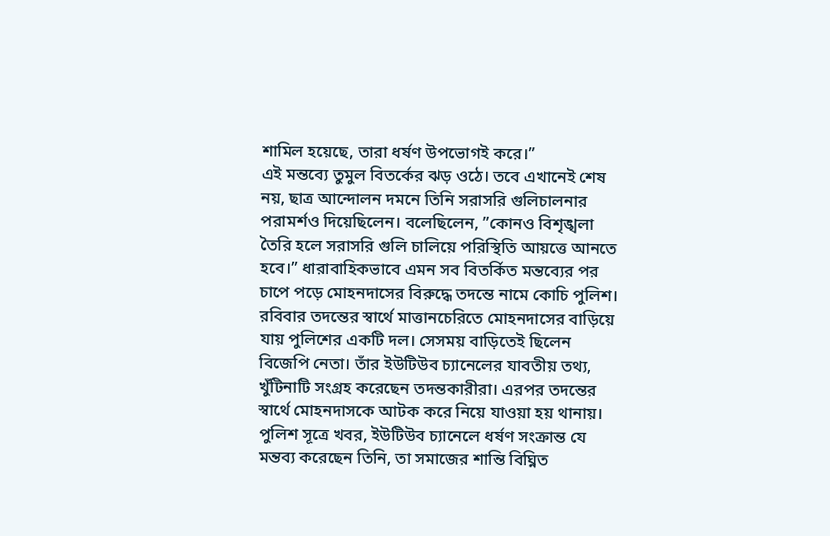শামিল হয়েছে, তারা ধর্ষণ উপভোগই করে।”
এই মন্তব্যে তুমুল বিতর্কের ঝড় ওঠে। তবে এখানেই শেষ নয়, ছাত্র আন্দোলন দমনে তিনি সরাসরি গুলিচালনার পরামর্শও দিয়েছিলেন। বলেছিলেন, ”কোনও বিশৃঙ্খলা তৈরি হলে সরাসরি গুলি চালিয়ে পরিস্থিতি আয়ত্তে আনতে হবে।” ধারাবাহিকভাবে এমন সব বিতর্কিত মন্তব্যের পর চাপে পড়ে মোহনদাসের বিরুদ্ধে তদন্তে নামে কোচি পুলিশ। রবিবার তদন্তের স্বার্থে মাত্তানচেরিতে মোহনদাসের বাড়িয়ে যায় পুলিশের একটি দল। সেসময় বাড়িতেই ছিলেন বিজেপি নেতা। তাঁর ইউটিউব চ্যানেলের যাবতীয় তথ্য, খুঁটিনাটি সংগ্রহ করেছেন তদন্তকারীরা। এরপর তদন্তের স্বার্থে মোহনদাসকে আটক করে নিয়ে যাওয়া হয় থানায়। পুলিশ সূত্রে খবর, ইউটিউব চ্যানেলে ধর্ষণ সংক্রান্ত যে মন্তব্য করেছেন তিনি, তা সমাজের শান্তি বিঘ্নিত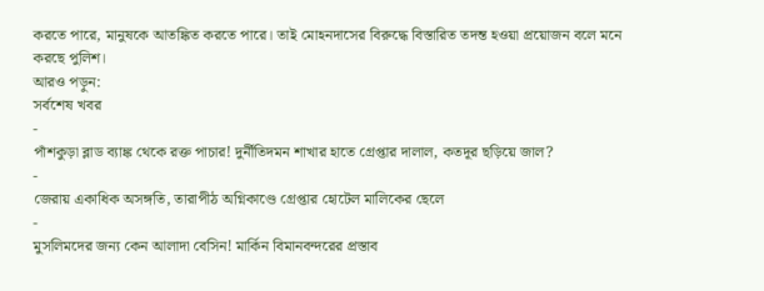করতে পারে, মানুষকে আতঙ্কিত করতে পারে। তাই মোহনদাসের বিরুদ্ধে বিস্তারিত তদন্ত হওয়া প্রয়োজন বলে মনে করছে পুলিশ।
আরও পড়ুন:
সর্বশেষ খবর
-
পাঁশকুড়া ব্লাড ব্যাঙ্ক থেকে রক্ত পাচার! দুর্নীতিদমন শাখার হাতে গ্রেপ্তার দালাল, কতদূর ছড়িয়ে জাল?
-
জেরায় একাধিক অসঙ্গতি, তারাপীঠ অগ্নিকাণ্ডে গ্রেপ্তার হোটেল মালিকের ছেলে
-
মুসলিমদের জন্য কেন আলাদা বেসিন! মার্কিন বিমানবন্দরের প্রস্তাব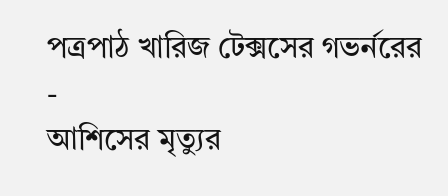পত্রপাঠ খারিজ টেক্সসের গভর্নরের
-
আশিসের মৃত্যুর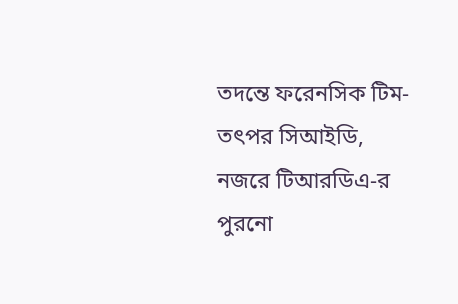তদন্তে ফরেনসিক টিম-তৎপর সিআইডি, নজরে টিআরডিএ-র পুরনো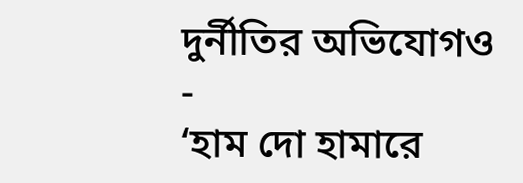দুর্নীতির অভিযোগও
-
‘হাম দো হামারে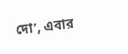দো’, এবার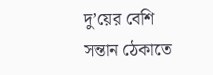দু’য়ের বেশি সন্তান ঠেকাতে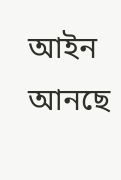আইন আনছে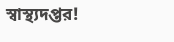স্বাস্থ্যদপ্তর!